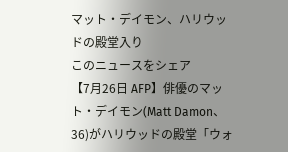マット・デイモン、ハリウッドの殿堂入り
このニュースをシェア
【7月26日 AFP】俳優のマット・デイモン(Matt Damon、36)がハリウッドの殿堂「ウォ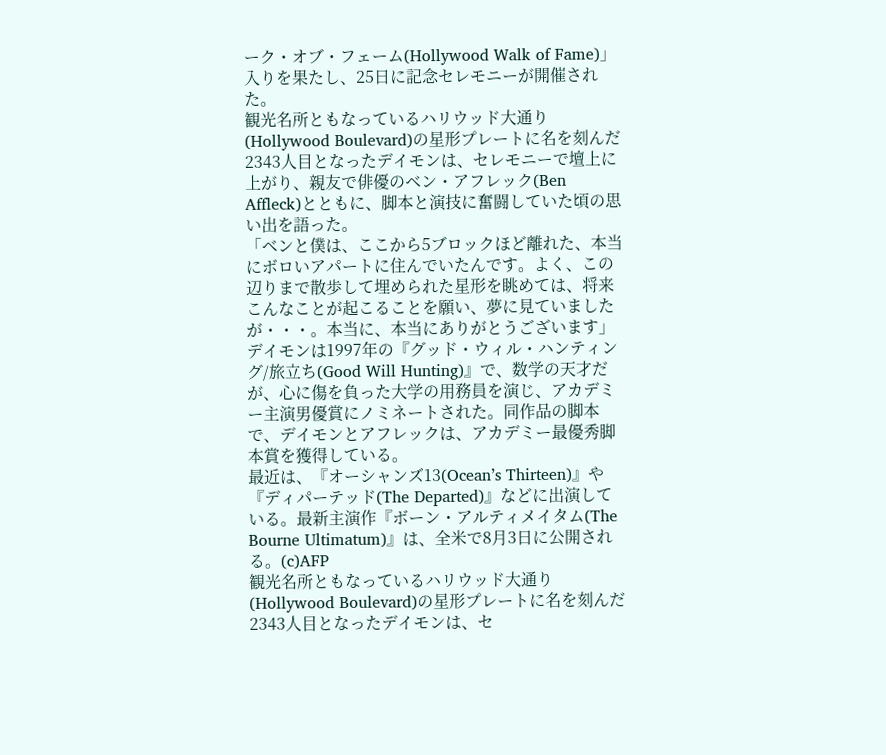ーク・オブ・フェーム(Hollywood Walk of Fame)」入りを果たし、25日に記念セレモニーが開催された。
観光名所ともなっているハリウッド大通り(Hollywood Boulevard)の星形プレートに名を刻んだ2343人目となったデイモンは、セレモニーで壇上に上がり、親友で俳優のベン・アフレック(Ben Affleck)とともに、脚本と演技に奮闘していた頃の思い出を語った。
「ベンと僕は、ここから5ブロックほど離れた、本当にボロいアパートに住んでいたんです。よく、この辺りまで散歩して埋められた星形を眺めては、将来こんなことが起こることを願い、夢に見ていましたが・・・。本当に、本当にありがとうございます」
デイモンは1997年の『グッド・ウィル・ハンティング/旅立ち(Good Will Hunting)』で、数学の天才だが、心に傷を負った大学の用務員を演じ、アカデミー主演男優賞にノミネートされた。同作品の脚本で、デイモンとアフレックは、アカデミー最優秀脚本賞を獲得している。
最近は、『オーシャンズ13(Ocean’s Thirteen)』や『ディパーテッド(The Departed)』などに出演している。最新主演作『ボーン・アルティメイタム(The Bourne Ultimatum)』は、全米で8月3日に公開される。(c)AFP
観光名所ともなっているハリウッド大通り(Hollywood Boulevard)の星形プレートに名を刻んだ2343人目となったデイモンは、セ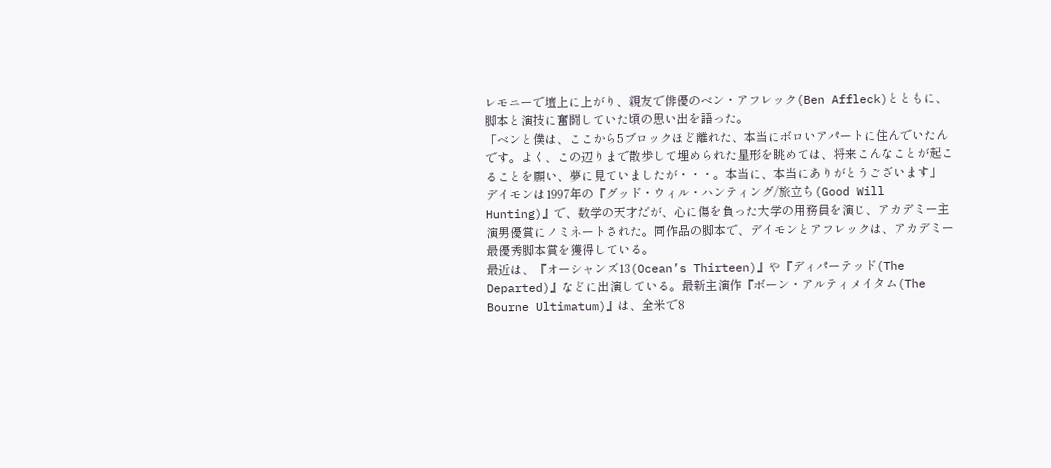レモニーで壇上に上がり、親友で俳優のベン・アフレック(Ben Affleck)とともに、脚本と演技に奮闘していた頃の思い出を語った。
「ベンと僕は、ここから5ブロックほど離れた、本当にボロいアパートに住んでいたんです。よく、この辺りまで散歩して埋められた星形を眺めては、将来こんなことが起こることを願い、夢に見ていましたが・・・。本当に、本当にありがとうございます」
デイモンは1997年の『グッド・ウィル・ハンティング/旅立ち(Good Will Hunting)』で、数学の天才だが、心に傷を負った大学の用務員を演じ、アカデミー主演男優賞にノミネートされた。同作品の脚本で、デイモンとアフレックは、アカデミー最優秀脚本賞を獲得している。
最近は、『オーシャンズ13(Ocean’s Thirteen)』や『ディパーテッド(The Departed)』などに出演している。最新主演作『ボーン・アルティメイタム(The Bourne Ultimatum)』は、全米で8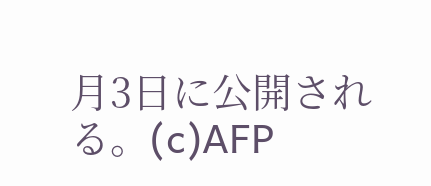月3日に公開される。(c)AFP